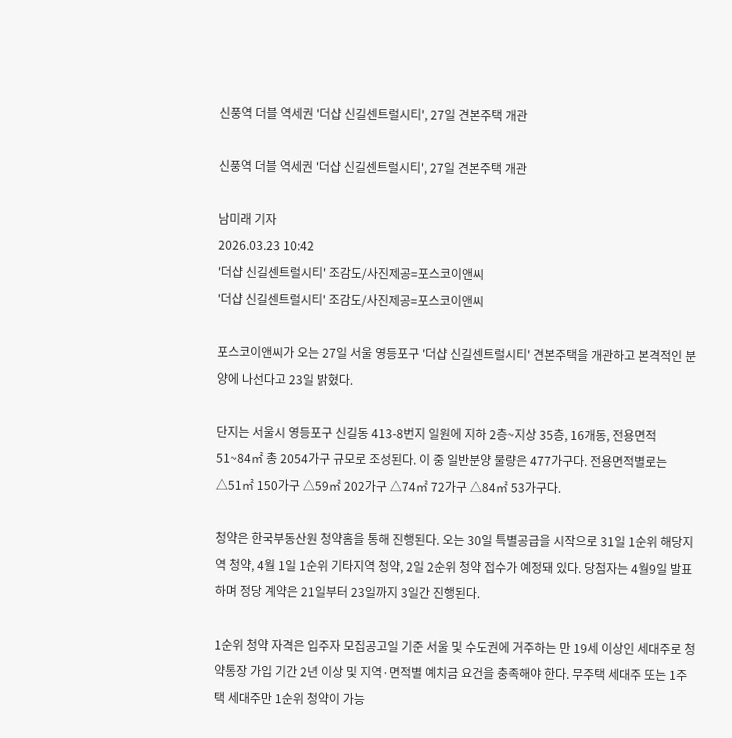신풍역 더블 역세권 '더샵 신길센트럴시티', 27일 견본주택 개관

신풍역 더블 역세권 '더샵 신길센트럴시티', 27일 견본주택 개관

남미래 기자
2026.03.23 10:42
'더샵 신길센트럴시티' 조감도/사진제공=포스코이앤씨
'더샵 신길센트럴시티' 조감도/사진제공=포스코이앤씨

포스코이앤씨가 오는 27일 서울 영등포구 '더샵 신길센트럴시티' 견본주택을 개관하고 본격적인 분양에 나선다고 23일 밝혔다.

단지는 서울시 영등포구 신길동 413-8번지 일원에 지하 2층~지상 35층, 16개동, 전용면적 51~84㎡ 총 2054가구 규모로 조성된다. 이 중 일반분양 물량은 477가구다. 전용면적별로는 △51㎡ 150가구 △59㎡ 202가구 △74㎡ 72가구 △84㎡ 53가구다.

청약은 한국부동산원 청약홈을 통해 진행된다. 오는 30일 특별공급을 시작으로 31일 1순위 해당지역 청약, 4월 1일 1순위 기타지역 청약, 2일 2순위 청약 접수가 예정돼 있다. 당첨자는 4월9일 발표하며 정당 계약은 21일부터 23일까지 3일간 진행된다.

1순위 청약 자격은 입주자 모집공고일 기준 서울 및 수도권에 거주하는 만 19세 이상인 세대주로 청약통장 가입 기간 2년 이상 및 지역·면적별 예치금 요건을 충족해야 한다. 무주택 세대주 또는 1주택 세대주만 1순위 청약이 가능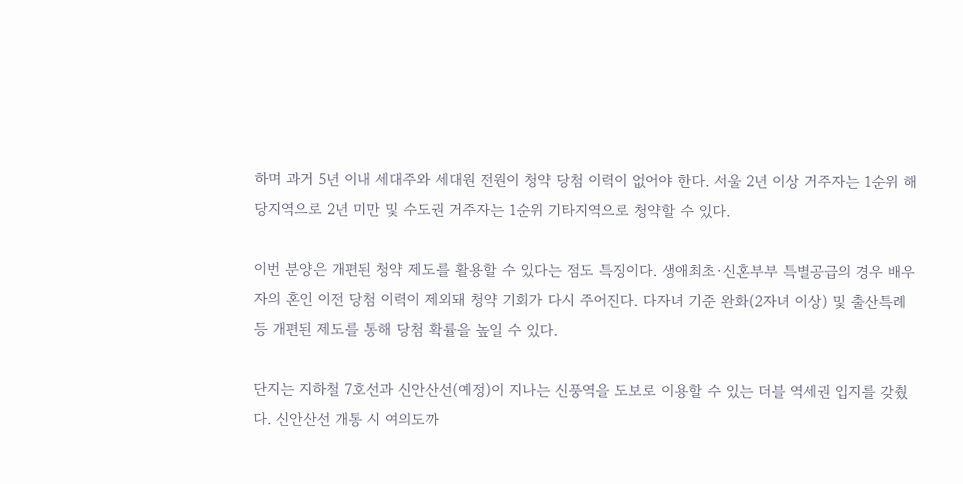하며 과거 5년 이내 세대주와 세대원 전원이 청약 당첨 이력이 없어야 한다. 서울 2년 이상 거주자는 1순위 해당지역으로 2년 미만 및 수도권 거주자는 1순위 기타지역으로 청약할 수 있다.

이번 분양은 개편된 청약 제도를 활용할 수 있다는 점도 특징이다. 생애최초·신혼부부 특별공급의 경우 배우자의 혼인 이전 당첨 이력이 제외돼 청약 기회가 다시 주어진다. 다자녀 기준 완화(2자녀 이상) 및 출산특례 등 개편된 제도를 통해 당첨 확률을 높일 수 있다.

단지는 지하철 7호선과 신안산선(예정)이 지나는 신풍역을 도보로 이용할 수 있는 더블 역세권 입지를 갖췄다. 신안산선 개통 시 여의도까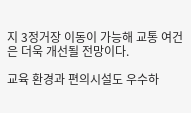지 3정거장 이동이 가능해 교통 여건은 더욱 개선될 전망이다.

교육 환경과 편의시설도 우수하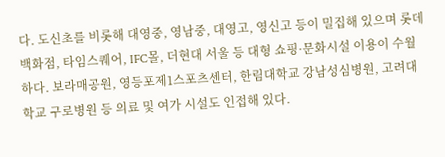다. 도신초를 비롯해 대영중, 영남중, 대영고, 영신고 등이 밀집해 있으며 롯데백화점, 타임스퀘어, IFC몰, 더현대 서울 등 대형 쇼핑·문화시설 이용이 수월하다. 보라매공원, 영등포제1스포츠센터, 한림대학교 강남성심병원, 고려대학교 구로병원 등 의료 및 여가 시설도 인접해 있다.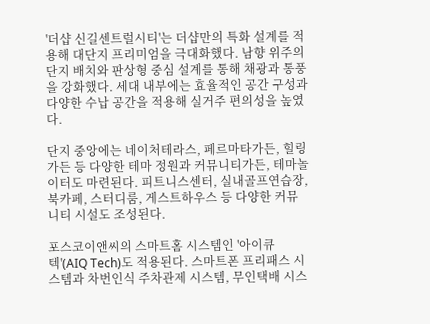'더샵 신길센트럴시티'는 더샵만의 특화 설계를 적용해 대단지 프리미엄을 극대화했다. 남향 위주의 단지 배치와 판상형 중심 설계를 통해 채광과 통풍을 강화했다. 세대 내부에는 효율적인 공간 구성과 다양한 수납 공간을 적용해 실거주 편의성을 높였다.

단지 중앙에는 네이처테라스, 페르마타가든, 힐링가든 등 다양한 테마 정원과 커뮤니티가든, 테마놀이터도 마련된다. 피트니스센터, 실내골프연습장, 북카페, 스터디룸, 게스트하우스 등 다양한 커뮤니티 시설도 조성된다.

포스코이앤씨의 스마트홈 시스템인 '아이큐텍'(AIQ Tech)도 적용된다. 스마트폰 프리패스 시스템과 차번인식 주차관제 시스템, 무인택배 시스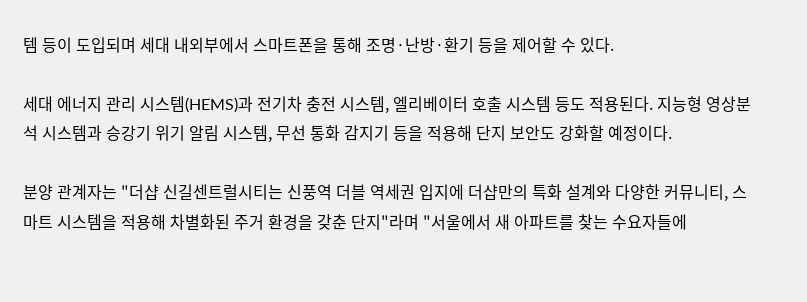템 등이 도입되며 세대 내외부에서 스마트폰을 통해 조명·난방·환기 등을 제어할 수 있다.

세대 에너지 관리 시스템(HEMS)과 전기차 충전 시스템, 엘리베이터 호출 시스템 등도 적용된다. 지능형 영상분석 시스템과 승강기 위기 알림 시스템, 무선 통화 감지기 등을 적용해 단지 보안도 강화할 예정이다.

분양 관계자는 "더샵 신길센트럴시티는 신풍역 더블 역세권 입지에 더샵만의 특화 설계와 다양한 커뮤니티, 스마트 시스템을 적용해 차별화된 주거 환경을 갖춘 단지"라며 "서울에서 새 아파트를 찾는 수요자들에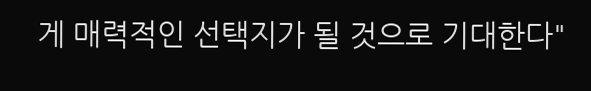게 매력적인 선택지가 될 것으로 기대한다"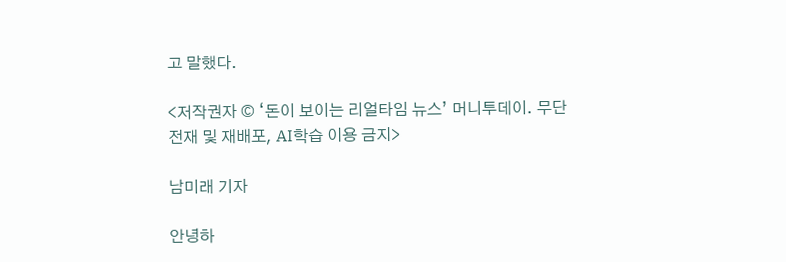고 말했다.

<저작권자 © ‘돈이 보이는 리얼타임 뉴스’ 머니투데이. 무단전재 및 재배포, AI학습 이용 금지>

남미래 기자

안녕하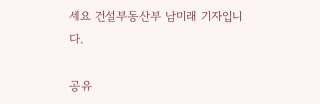세요 건설부동산부 남미래 기자입니다.

공유